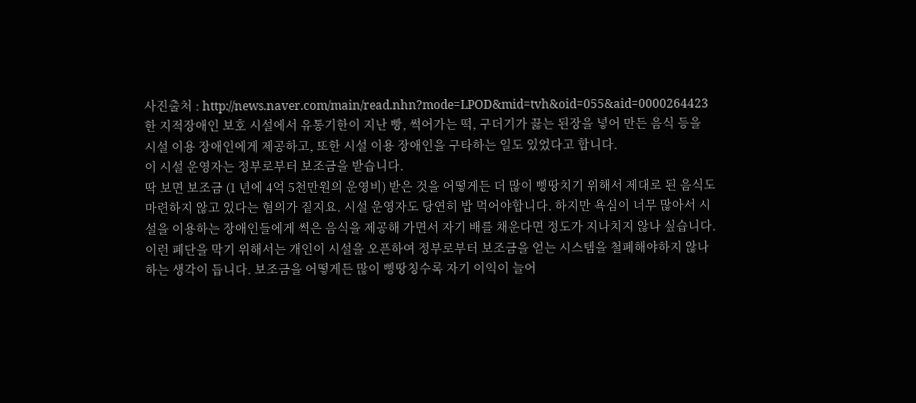사진출처 : http://news.naver.com/main/read.nhn?mode=LPOD&mid=tvh&oid=055&aid=0000264423
한 지적장애인 보호 시설에서 유통기한이 지난 빵, 썩어가는 떡, 구더기가 끓는 된장을 넣어 만든 음식 등을 시설 이용 장애인에게 제공하고, 또한 시설 이용 장애인을 구타하는 일도 있었다고 합니다.
이 시설 운영자는 정부로부터 보조금을 받습니다.
딱 보면 보조금 (1 년에 4억 5천만원의 운영비) 받은 것을 어떻게든 더 많이 삥땅치기 위해서 제대로 된 음식도 마련하지 않고 있다는 혐의가 짙지요. 시설 운영자도 당연히 밥 먹어야합니다. 하지만 욕심이 너무 많아서 시설을 이용하는 장애인들에게 썩은 음식을 제공해 가면서 자기 배를 채운다면 정도가 지나치지 않나 싶습니다.
이런 폐단을 막기 위해서는 개인이 시설을 오픈하여 정부로부터 보조금을 얻는 시스템을 철폐해야하지 않나 하는 생각이 듭니다. 보조금을 어떻게든 많이 삥땅칭수록 자기 이익이 늘어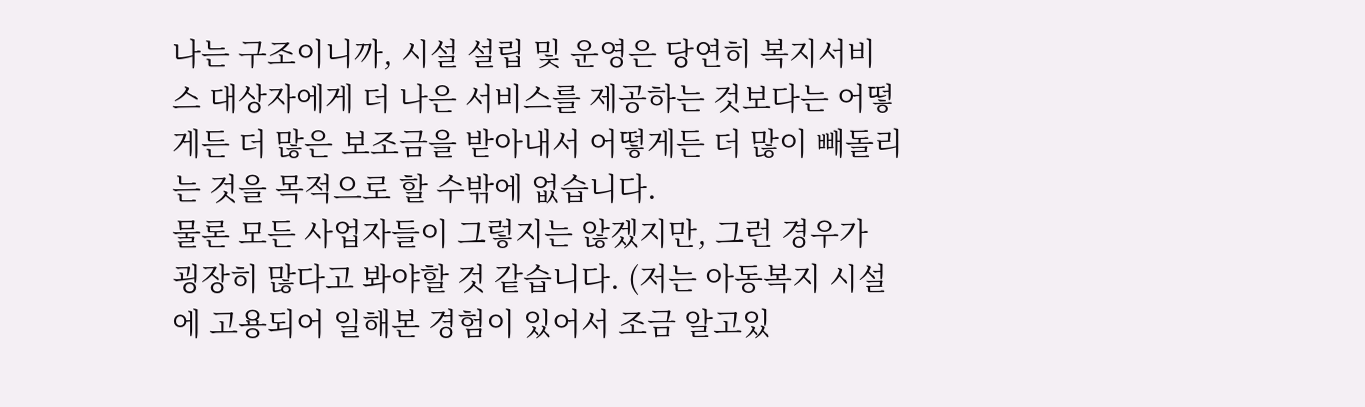나는 구조이니까, 시설 설립 및 운영은 당연히 복지서비스 대상자에게 더 나은 서비스를 제공하는 것보다는 어떻게든 더 많은 보조금을 받아내서 어떻게든 더 많이 빼돌리는 것을 목적으로 할 수밖에 없습니다.
물론 모든 사업자들이 그렇지는 않겠지만, 그런 경우가 굉장히 많다고 봐야할 것 같습니다. (저는 아동복지 시설에 고용되어 일해본 경험이 있어서 조금 알고있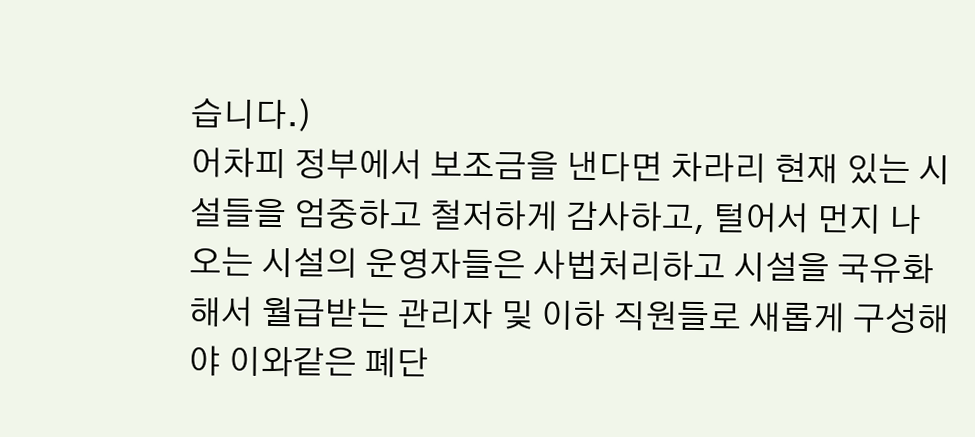습니다.)
어차피 정부에서 보조금을 낸다면 차라리 현재 있는 시설들을 엄중하고 철저하게 감사하고, 털어서 먼지 나오는 시설의 운영자들은 사법처리하고 시설을 국유화해서 월급받는 관리자 및 이하 직원들로 새롭게 구성해야 이와같은 폐단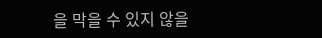을 막을 수 있지 않을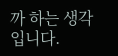까 하는 생각입니다.